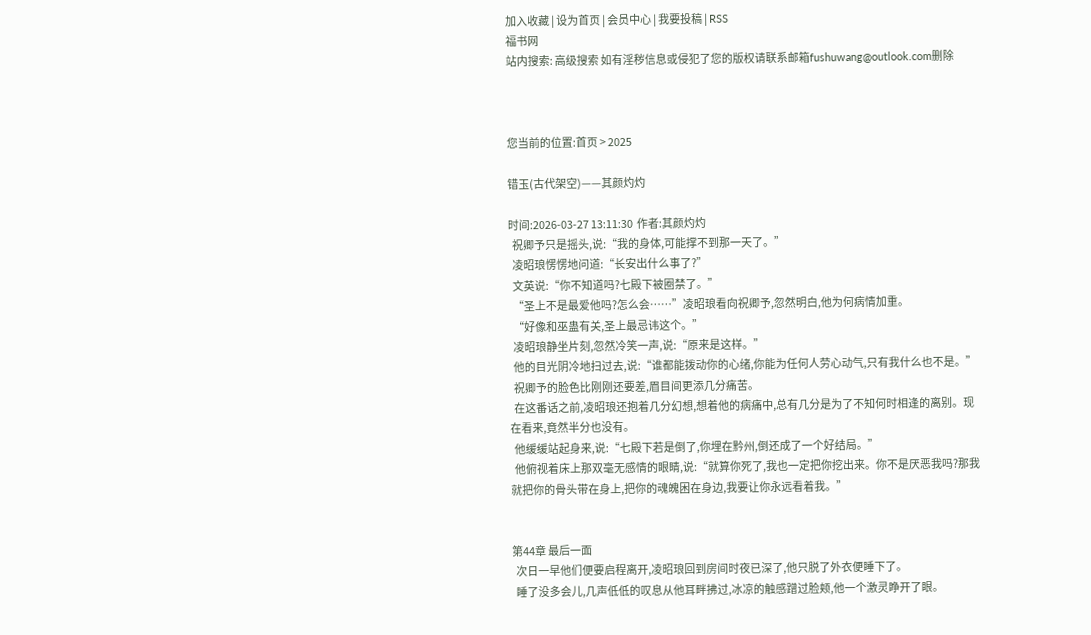加入收藏 | 设为首页 | 会员中心 | 我要投稿 | RSS
福书网
站内搜索: 高级搜索 如有淫秽信息或侵犯了您的版权请联系邮箱fushuwang@outlook.com删除



您当前的位置:首页 > 2025

错玉(古代架空)——其颜灼灼

时间:2026-03-27 13:11:30  作者:其颜灼灼
  祝卿予只是摇头,说:“我的身体,可能撑不到那一天了。”
  凌昭琅愣愣地问道:“长安出什么事了?”
  文英说:“你不知道吗?七殿下被圈禁了。”
  “圣上不是最爱他吗?怎么会……”凌昭琅看向祝卿予,忽然明白,他为何病情加重。
  “好像和巫蛊有关,圣上最忌讳这个。”
  凌昭琅静坐片刻,忽然冷笑一声,说:“原来是这样。”
  他的目光阴冷地扫过去,说:“谁都能拨动你的心绪,你能为任何人劳心动气,只有我什么也不是。”
  祝卿予的脸色比刚刚还要差,眉目间更添几分痛苦。
  在这番话之前,凌昭琅还抱着几分幻想,想着他的病痛中,总有几分是为了不知何时相逢的离别。现在看来,竟然半分也没有。
  他缓缓站起身来,说:“七殿下若是倒了,你埋在黔州,倒还成了一个好结局。”
  他俯视着床上那双毫无感情的眼睛,说:“就算你死了,我也一定把你挖出来。你不是厌恶我吗?那我就把你的骨头带在身上,把你的魂魄困在身边,我要让你永远看着我。”


第44章 最后一面
  次日一早他们便要启程离开,凌昭琅回到房间时夜已深了,他只脱了外衣便睡下了。
  睡了没多会儿,几声低低的叹息从他耳畔拂过,冰凉的触感蹭过脸颊,他一个激灵睁开了眼。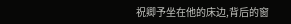祝卿予坐在他的床边,背后的窗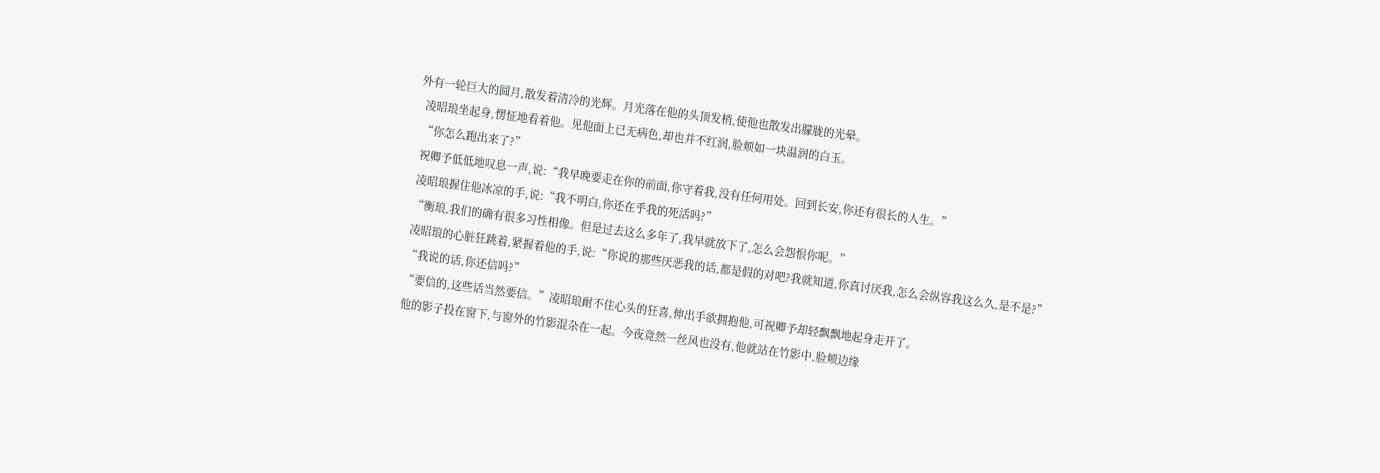外有一轮巨大的圆月,散发着清冷的光辉。月光落在他的头顶发梢,使他也散发出朦胧的光晕。
  凌昭琅坐起身,愣怔地看着他。见他面上已无病色,却也并不红润,脸颊如一块温润的白玉。
  “你怎么跑出来了?”
  祝卿予低低地叹息一声,说:“我早晚要走在你的前面,你守着我,没有任何用处。回到长安,你还有很长的人生。”
  凌昭琅握住他冰凉的手,说:“我不明白,你还在乎我的死活吗?”
  “衡琅,我们的确有很多习性相像。但是过去这么多年了,我早就放下了,怎么会怨恨你呢。”
  凌昭琅的心脏狂跳着,紧握着他的手,说:“你说的那些厌恶我的话,都是假的对吧?我就知道,你真讨厌我,怎么会纵容我这么久,是不是?”
  “我说的话,你还信吗?”
  “要信的,这些话当然要信。”凌昭琅耐不住心头的狂喜,伸出手欲拥抱他,可祝卿予却轻飘飘地起身走开了。
  他的影子投在窗下,与窗外的竹影混杂在一起。今夜竟然一丝风也没有,他就站在竹影中,脸颊边缘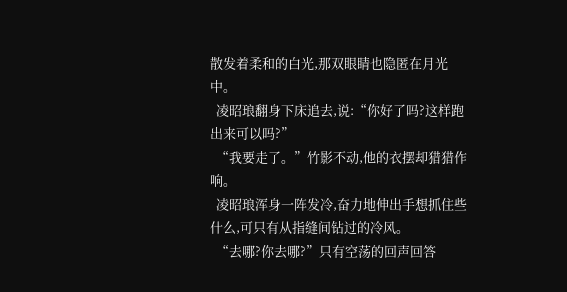散发着柔和的白光,那双眼睛也隐匿在月光中。
  凌昭琅翻身下床追去,说:“你好了吗?这样跑出来可以吗?”
  “我要走了。”竹影不动,他的衣摆却猎猎作响。
  凌昭琅浑身一阵发冷,奋力地伸出手想抓住些什么,可只有从指缝间钻过的冷风。
  “去哪?你去哪?”只有空荡的回声回答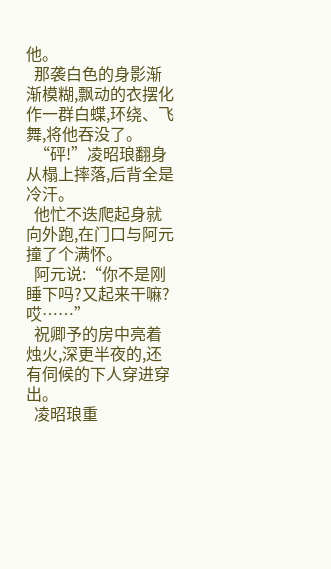他。
  那袭白色的身影渐渐模糊,飘动的衣摆化作一群白蝶,环绕、飞舞,将他吞没了。
  “砰!”凌昭琅翻身从榻上摔落,后背全是冷汗。
  他忙不迭爬起身就向外跑,在门口与阿元撞了个满怀。
  阿元说:“你不是刚睡下吗?又起来干嘛?哎……”
  祝卿予的房中亮着烛火,深更半夜的,还有伺候的下人穿进穿出。
  凌昭琅重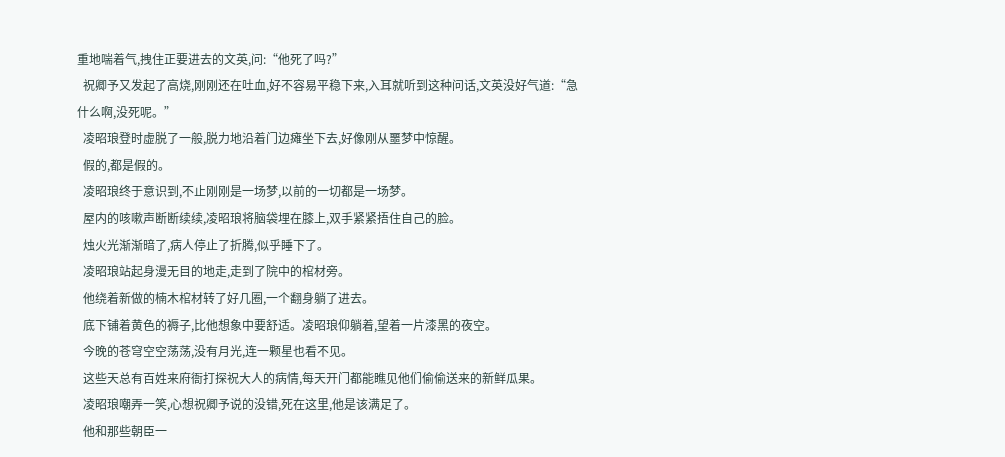重地喘着气,拽住正要进去的文英,问:“他死了吗?”
  祝卿予又发起了高烧,刚刚还在吐血,好不容易平稳下来,入耳就听到这种问话,文英没好气道:“急什么啊,没死呢。”
  凌昭琅登时虚脱了一般,脱力地沿着门边瘫坐下去,好像刚从噩梦中惊醒。
  假的,都是假的。
  凌昭琅终于意识到,不止刚刚是一场梦,以前的一切都是一场梦。
  屋内的咳嗽声断断续续,凌昭琅将脑袋埋在膝上,双手紧紧捂住自己的脸。
  烛火光渐渐暗了,病人停止了折腾,似乎睡下了。
  凌昭琅站起身漫无目的地走,走到了院中的棺材旁。
  他绕着新做的楠木棺材转了好几圈,一个翻身躺了进去。
  底下铺着黄色的褥子,比他想象中要舒适。凌昭琅仰躺着,望着一片漆黑的夜空。
  今晚的苍穹空空荡荡,没有月光,连一颗星也看不见。
  这些天总有百姓来府衙打探祝大人的病情,每天开门都能瞧见他们偷偷送来的新鲜瓜果。
  凌昭琅嘲弄一笑,心想祝卿予说的没错,死在这里,他是该满足了。
  他和那些朝臣一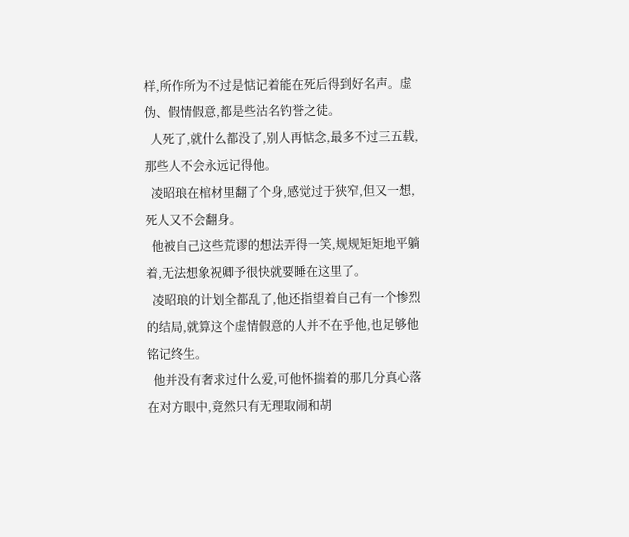样,所作所为不过是惦记着能在死后得到好名声。虚伪、假情假意,都是些沽名钓誉之徒。
  人死了,就什么都没了,别人再惦念,最多不过三五载,那些人不会永远记得他。
  凌昭琅在棺材里翻了个身,感觉过于狭窄,但又一想,死人又不会翻身。
  他被自己这些荒谬的想法弄得一笑,规规矩矩地平躺着,无法想象祝卿予很快就要睡在这里了。
  凌昭琅的计划全都乱了,他还指望着自己有一个惨烈的结局,就算这个虚情假意的人并不在乎他,也足够他铭记终生。
  他并没有奢求过什么爱,可他怀揣着的那几分真心落在对方眼中,竟然只有无理取闹和胡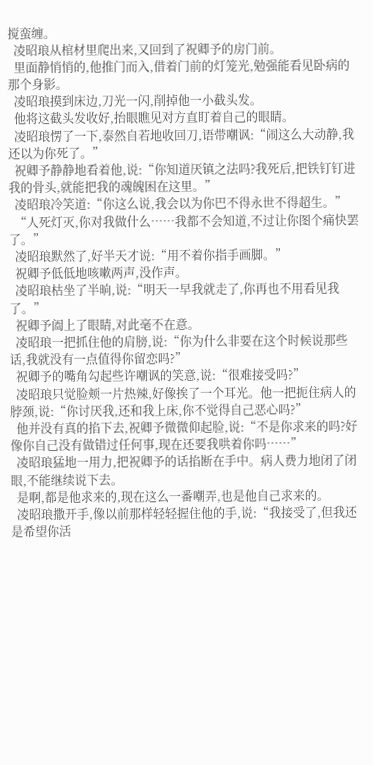搅蛮缠。
  凌昭琅从棺材里爬出来,又回到了祝卿予的房门前。
  里面静悄悄的,他推门而入,借着门前的灯笼光,勉强能看见卧病的那个身影。
  凌昭琅摸到床边,刀光一闪,削掉他一小截头发。
  他将这截头发收好,抬眼瞧见对方直盯着自己的眼睛。
  凌昭琅愣了一下,泰然自若地收回刀,语带嘲讽:“闹这么大动静,我还以为你死了。”
  祝卿予静静地看着他,说:“你知道厌镇之法吗?我死后,把铁钉钉进我的骨头,就能把我的魂魄困在这里。”
  凌昭琅冷笑道:“你这么说,我会以为你巴不得永世不得超生。”
  “人死灯灭,你对我做什么……我都不会知道,不过让你图个痛快罢了。”
  凌昭琅默然了,好半天才说:“用不着你指手画脚。”
  祝卿予低低地咳嗽两声,没作声。
  凌昭琅枯坐了半晌,说:“明天一早我就走了,你再也不用看见我了。”
  祝卿予阖上了眼睛,对此毫不在意。
  凌昭琅一把抓住他的肩膀,说:“你为什么非要在这个时候说那些话,我就没有一点值得你留恋吗?”
  祝卿予的嘴角勾起些许嘲讽的笑意,说:“很难接受吗?”
  凌昭琅只觉脸颊一片热辣,好像挨了一个耳光。他一把扼住病人的脖颈,说:“你讨厌我,还和我上床,你不觉得自己恶心吗?”
  他并没有真的掐下去,祝卿予微微仰起脸,说:“不是你求来的吗?好像你自己没有做错过任何事,现在还要我哄着你吗……”
  凌昭琅猛地一用力,把祝卿予的话掐断在手中。病人费力地闭了闭眼,不能继续说下去。
  是啊,都是他求来的,现在这么一番嘲弄,也是他自己求来的。
  凌昭琅撒开手,像以前那样轻轻握住他的手,说:“我接受了,但我还是希望你活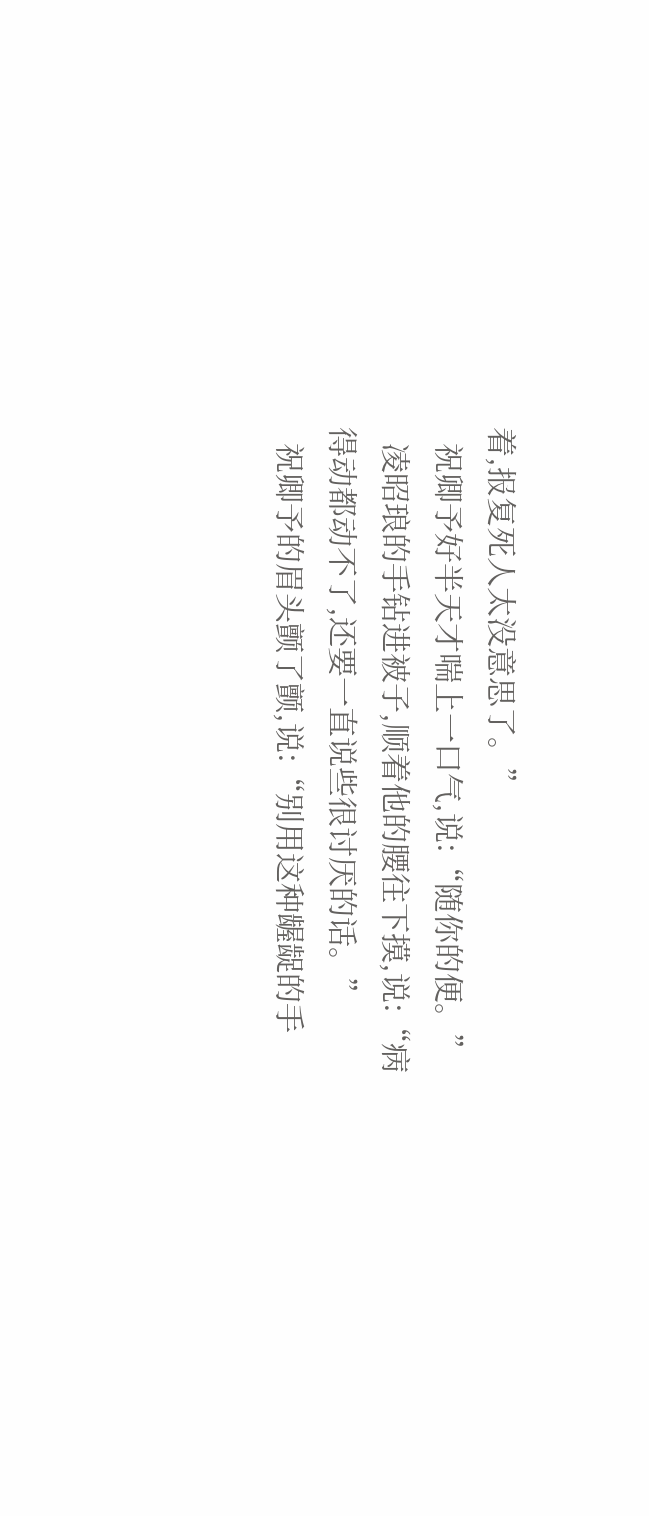着,报复死人太没意思了。”
  祝卿予好半天才喘上一口气,说:“随你的便。”
  凌昭琅的手钻进被子,顺着他的腰往下摸,说:“病得动都动不了,还要一直说些很讨厌的话。”
  祝卿予的眉头颤了颤,说:“别用这种龌龊的手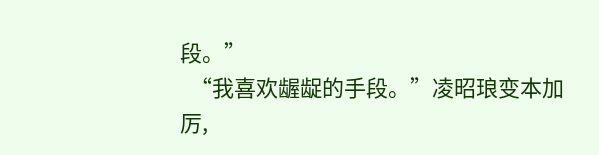段。”
  “我喜欢龌龊的手段。”凌昭琅变本加厉,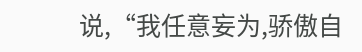说,“我任意妄为,骄傲自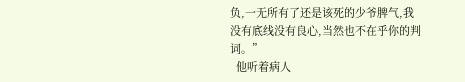负,一无所有了还是该死的少爷脾气,我没有底线没有良心,当然也不在乎你的判词。”
  他听着病人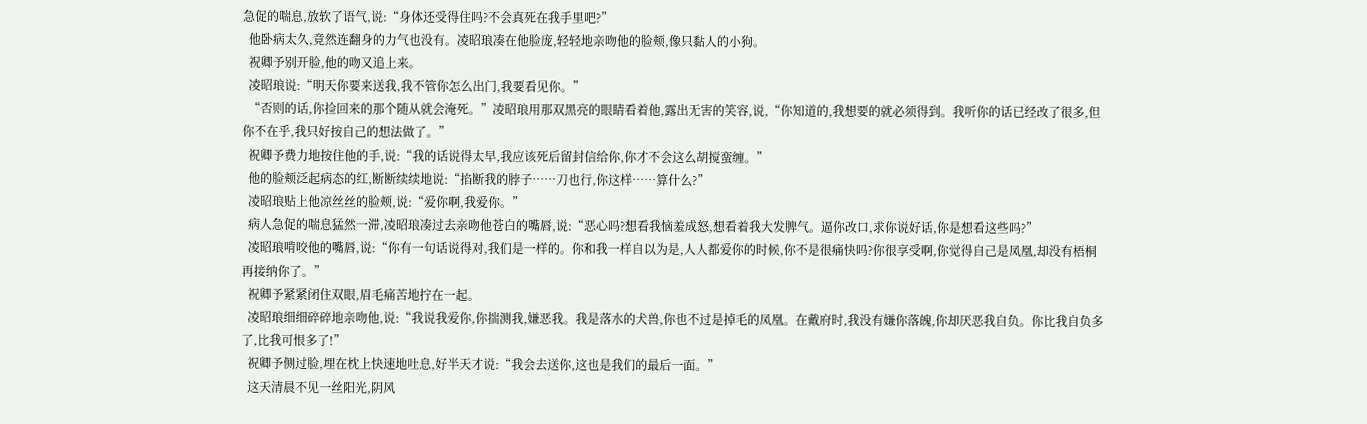急促的喘息,放软了语气,说:“身体还受得住吗?不会真死在我手里吧?”
  他卧病太久,竟然连翻身的力气也没有。凌昭琅凑在他脸庞,轻轻地亲吻他的脸颊,像只黏人的小狗。
  祝卿予别开脸,他的吻又追上来。
  凌昭琅说:“明天你要来送我,我不管你怎么出门,我要看见你。”
  “否则的话,你捡回来的那个随从就会淹死。”凌昭琅用那双黑亮的眼睛看着他,露出无害的笑容,说,“你知道的,我想要的就必须得到。我听你的话已经改了很多,但你不在乎,我只好按自己的想法做了。”
  祝卿予费力地按住他的手,说:“我的话说得太早,我应该死后留封信给你,你才不会这么胡搅蛮缠。”
  他的脸颊泛起病态的红,断断续续地说:“掐断我的脖子……刀也行,你这样……算什么?”
  凌昭琅贴上他凉丝丝的脸颊,说:“爱你啊,我爱你。”
  病人急促的喘息猛然一滞,凌昭琅凑过去亲吻他苍白的嘴唇,说:“恶心吗?想看我恼羞成怒,想看着我大发脾气。逼你改口,求你说好话,你是想看这些吗?”
  凌昭琅啃咬他的嘴唇,说:“你有一句话说得对,我们是一样的。你和我一样自以为是,人人都爱你的时候,你不是很痛快吗?你很享受啊,你觉得自己是凤凰,却没有梧桐再接纳你了。”
  祝卿予紧紧闭住双眼,眉毛痛苦地拧在一起。
  凌昭琅细细碎碎地亲吻他,说:“我说我爱你,你揣测我,嫌恶我。我是落水的犬兽,你也不过是掉毛的凤凰。在戴府时,我没有嫌你落魄,你却厌恶我自负。你比我自负多了,比我可恨多了!”
  祝卿予侧过脸,埋在枕上快速地吐息,好半天才说:“我会去送你,这也是我们的最后一面。”
  这天清晨不见一丝阳光,阴风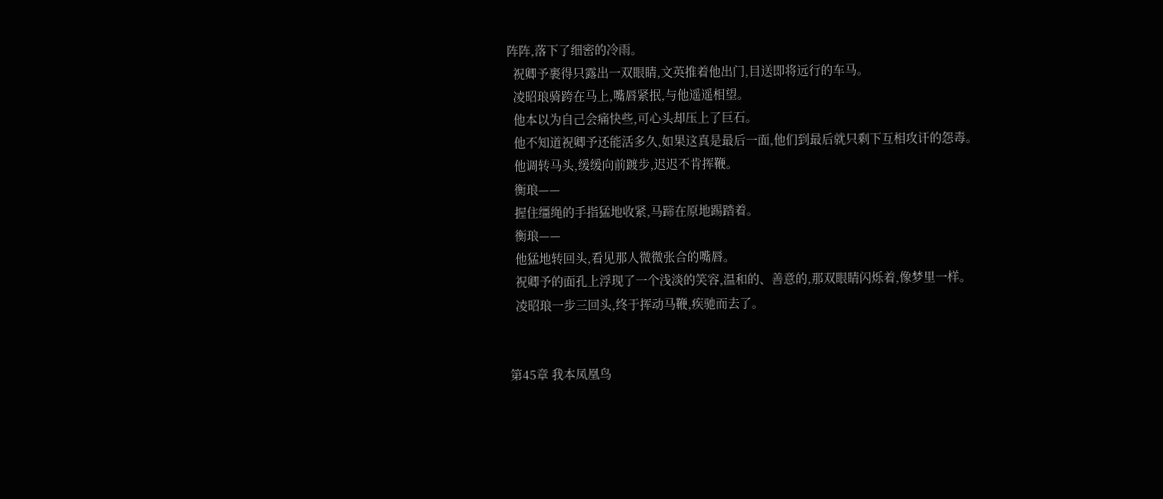阵阵,落下了细密的冷雨。
  祝卿予裹得只露出一双眼睛,文英推着他出门,目送即将远行的车马。
  凌昭琅骑跨在马上,嘴唇紧抿,与他遥遥相望。
  他本以为自己会痛快些,可心头却压上了巨石。
  他不知道祝卿予还能活多久,如果这真是最后一面,他们到最后就只剩下互相攻讦的怨毒。
  他调转马头,缓缓向前踱步,迟迟不肯挥鞭。
  衡琅——
  握住缰绳的手指猛地收紧,马蹄在原地踢踏着。
  衡琅——
  他猛地转回头,看见那人微微张合的嘴唇。
  祝卿予的面孔上浮现了一个浅淡的笑容,温和的、善意的,那双眼睛闪烁着,像梦里一样。
  凌昭琅一步三回头,终于挥动马鞭,疾驰而去了。


第45章 我本凤凰鸟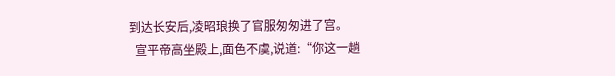到达长安后,凌昭琅换了官服匆匆进了宫。
  宣平帝高坐殿上,面色不虞,说道:“你这一趟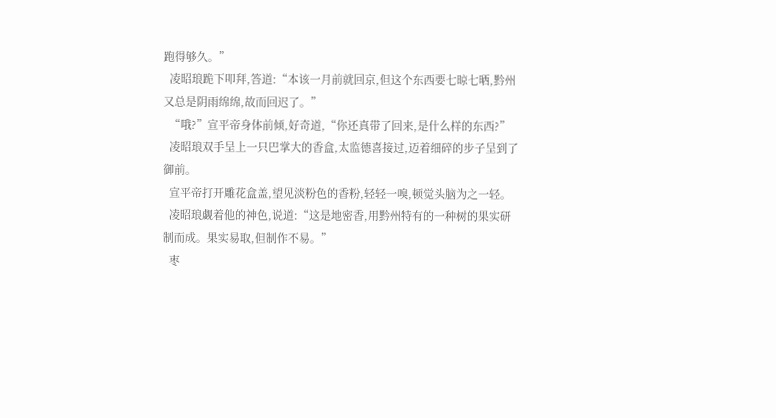跑得够久。”
  凌昭琅跪下叩拜,答道:“本该一月前就回京,但这个东西要七晾七晒,黔州又总是阴雨绵绵,故而回迟了。”
  “哦?”宣平帝身体前倾,好奇道,“你还真带了回来,是什么样的东西?”
  凌昭琅双手呈上一只巴掌大的香盒,太监德喜接过,迈着细碎的步子呈到了御前。
  宣平帝打开雕花盒盖,望见淡粉色的香粉,轻轻一嗅,顿觉头脑为之一轻。
  凌昭琅觑着他的神色,说道:“这是地密香,用黔州特有的一种树的果实研制而成。果实易取,但制作不易。”
  枣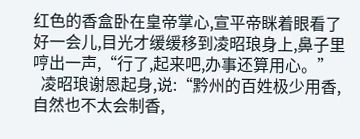红色的香盒卧在皇帝掌心,宣平帝眯着眼看了好一会儿,目光才缓缓移到凌昭琅身上,鼻子里哼出一声,“行了,起来吧,办事还算用心。”
  凌昭琅谢恩起身,说:“黔州的百姓极少用香,自然也不太会制香,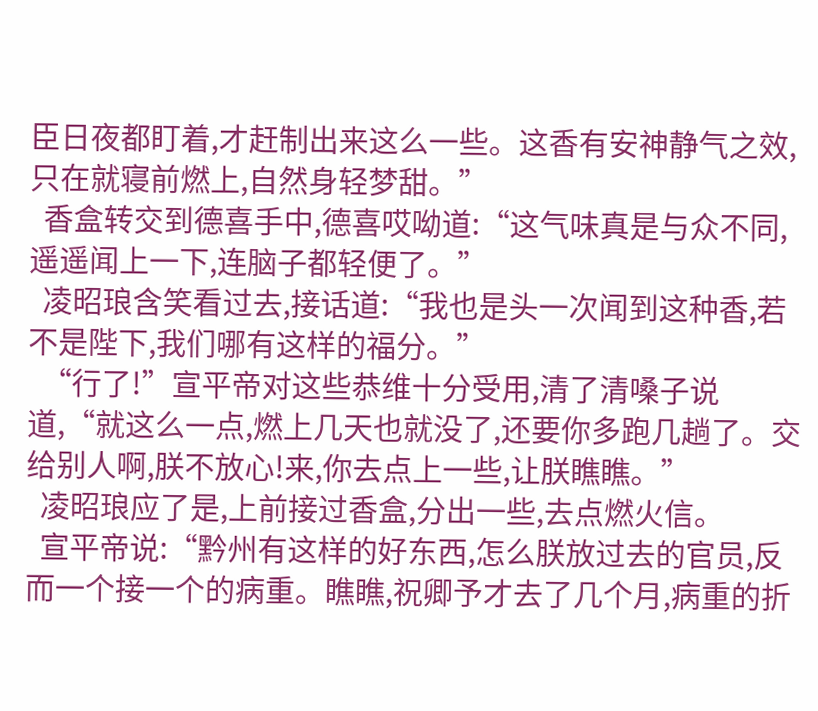臣日夜都盯着,才赶制出来这么一些。这香有安神静气之效,只在就寝前燃上,自然身轻梦甜。”
  香盒转交到德喜手中,德喜哎呦道:“这气味真是与众不同,遥遥闻上一下,连脑子都轻便了。”
  凌昭琅含笑看过去,接话道:“我也是头一次闻到这种香,若不是陛下,我们哪有这样的福分。”
  “行了!”宣平帝对这些恭维十分受用,清了清嗓子说道,“就这么一点,燃上几天也就没了,还要你多跑几趟了。交给别人啊,朕不放心!来,你去点上一些,让朕瞧瞧。”
  凌昭琅应了是,上前接过香盒,分出一些,去点燃火信。
  宣平帝说:“黔州有这样的好东西,怎么朕放过去的官员,反而一个接一个的病重。瞧瞧,祝卿予才去了几个月,病重的折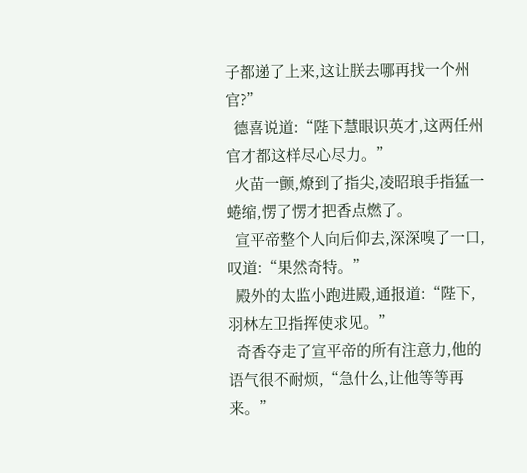子都递了上来,这让朕去哪再找一个州官?”
  德喜说道:“陛下慧眼识英才,这两任州官才都这样尽心尽力。”
  火苗一颤,燎到了指尖,凌昭琅手指猛一蜷缩,愣了愣才把香点燃了。
  宣平帝整个人向后仰去,深深嗅了一口,叹道:“果然奇特。”
  殿外的太监小跑进殿,通报道:“陛下,羽林左卫指挥使求见。”
  奇香夺走了宣平帝的所有注意力,他的语气很不耐烦,“急什么,让他等等再来。”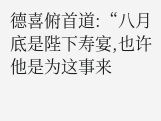德喜俯首道:“八月底是陛下寿宴,也许他是为这事来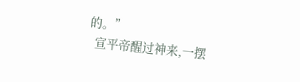的。”
  宣平帝醒过神来,一摆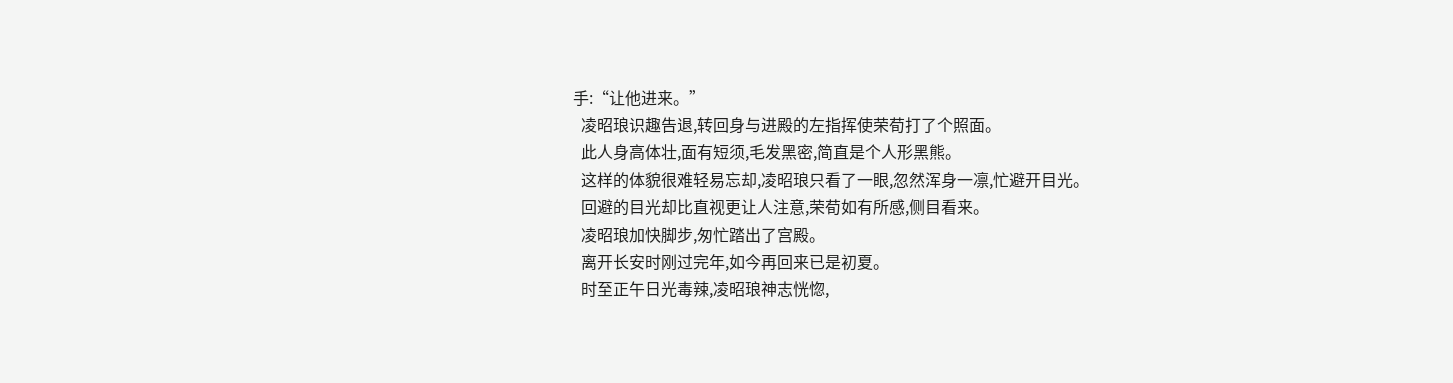手:“让他进来。”
  凌昭琅识趣告退,转回身与进殿的左指挥使荣荀打了个照面。
  此人身高体壮,面有短须,毛发黑密,简直是个人形黑熊。
  这样的体貌很难轻易忘却,凌昭琅只看了一眼,忽然浑身一凛,忙避开目光。
  回避的目光却比直视更让人注意,荣荀如有所感,侧目看来。
  凌昭琅加快脚步,匆忙踏出了宫殿。
  离开长安时刚过完年,如今再回来已是初夏。
  时至正午日光毒辣,凌昭琅神志恍惚,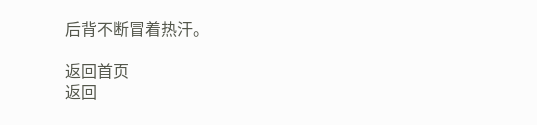后背不断冒着热汗。

返回首页
返回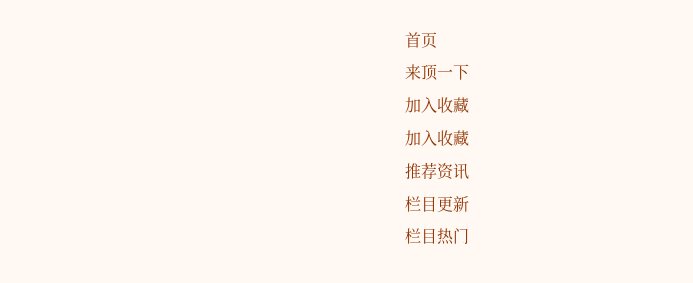首页
来顶一下
加入收藏
加入收藏
推荐资讯
栏目更新
栏目热门